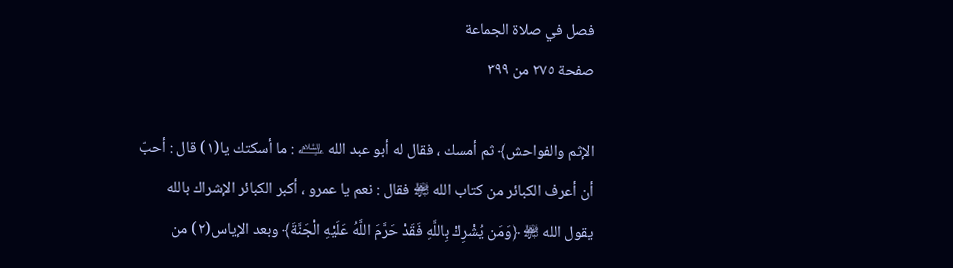فصل في صلاة الجماعة
صفحة ٢٧٥ من ٣٩٩

الإثم والفواحش﴾ ثم أمسك ، فقال له أبو عبد الله ﵇ : ما أسكتك يا(١) قال : أحبّ أن أعرف الكبائر من كتاب الله ﵎ فقال : نعم يا عمرو ، أكبر الكبائر الإشراك بالله يقول الله ﵎ ﴿وَمَن يُشْرِكْ بِاللَّهِ فَقَدْ حَرَّمَ اللَّهُ عَلَيْهِ الْجَنَّةَ﴾ وبعد الإياس(٢) من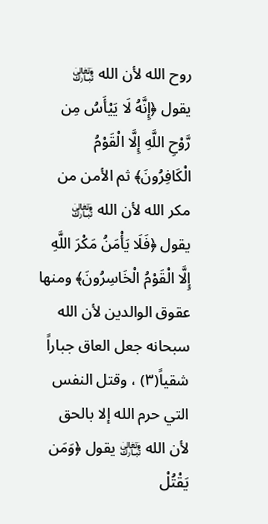روح الله لأن الله ﵎ يقول ﴿إِنَّهُ لَا يَيْأَسُ مِن رَّوْحِ اللَّهِ إِلَّا الْقَوْمُ الْكَافِرُونَ﴾ ثم الأمن من مكر الله لأن الله ﵎ يقول ﴿فَلَا يَأْمَنُ مَكْرَ اللَّهِ إِلَّا الْقَوْمُ الْخَاسِرُونَ﴾ ومنها عقوق الوالدين لأن الله سبحانه جعل العاق جباراً شقياً(٣) ، وقتل النفس التي حرم الله إلا بالحق لأن الله ﵎ يقول ﴿وَمَن يَقْتُلْ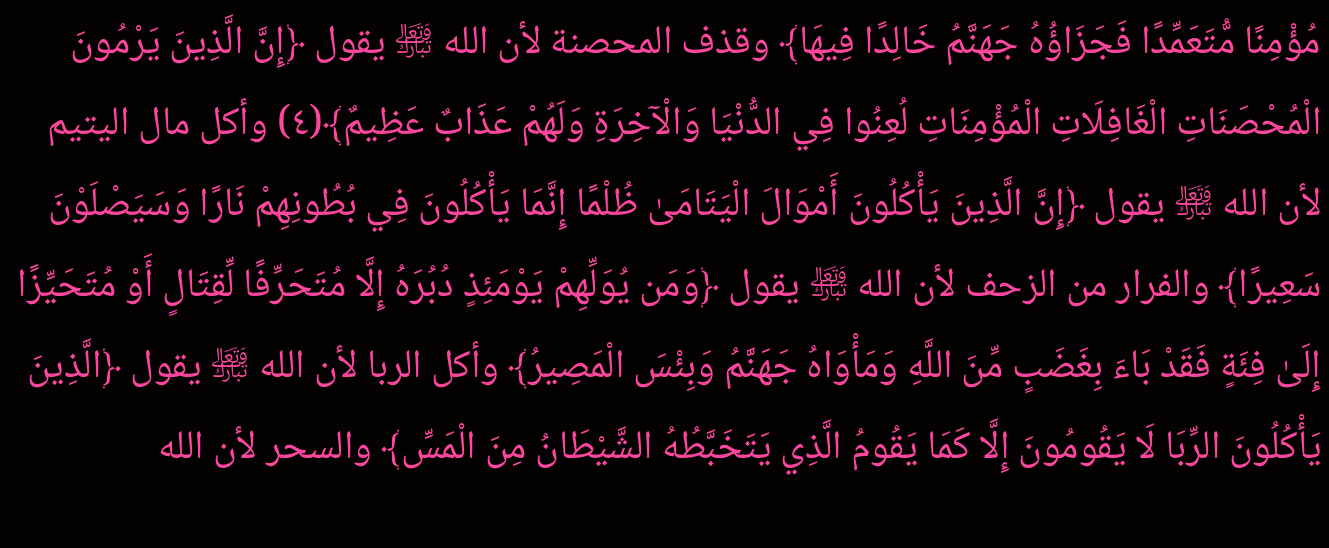مُؤْمِنًا مُّتَعَمِّدًا فَجَزَاؤُهُ جَهَنَّمُ خَالِدًا فِيهَا﴾ وقذف المحصنة لأن الله ﵎ يقول ﴿إِنَّ الَّذِينَ يَرْمُونَ الْمُحْصَنَاتِ الْغَافِلَاتِ الْمُؤْمِنَاتِ لُعِنُوا فِي الدُّنْيَا وَالْآخِرَةِ وَلَهُمْ عَذَابٌ عَظِيمٌ﴾(٤) وأكل مال اليتيم لأن الله ﵎ يقول ﴿إِنَّ الَّذِينَ يَأْكُلُونَ أَمْوَالَ الْيَتَامَىٰ ظُلْمًا إِنَّمَا يَأْكُلُونَ فِي بُطُونِهِمْ نَارًا وَسَيَصْلَوْنَ سَعِيرًا﴾ والفرار من الزحف لأن الله ﵎ يقول ﴿وَمَن يُوَلِّهِمْ يَوْمَئِذٍ دُبُرَهُ إِلَّا مُتَحَرِّفًا لِّقِتَالٍ أَوْ مُتَحَيِّزًا إِلَىٰ فِئَةٍ فَقَدْ بَاءَ بِغَضَبٍ مِّنَ اللَّهِ وَمَأْوَاهُ جَهَنَّمُ وَبِئْسَ الْمَصِيرُ﴾ وأكل الربا لأن الله ﵎ يقول ﴿الَّذِينَ يَأْكُلُونَ الرِّبَا لَا يَقُومُونَ إِلَّا كَمَا يَقُومُ الَّذِي يَتَخَبَّطُهُ الشَّيْطَانُ مِنَ الْمَسِّ﴾ والسحر لأن الله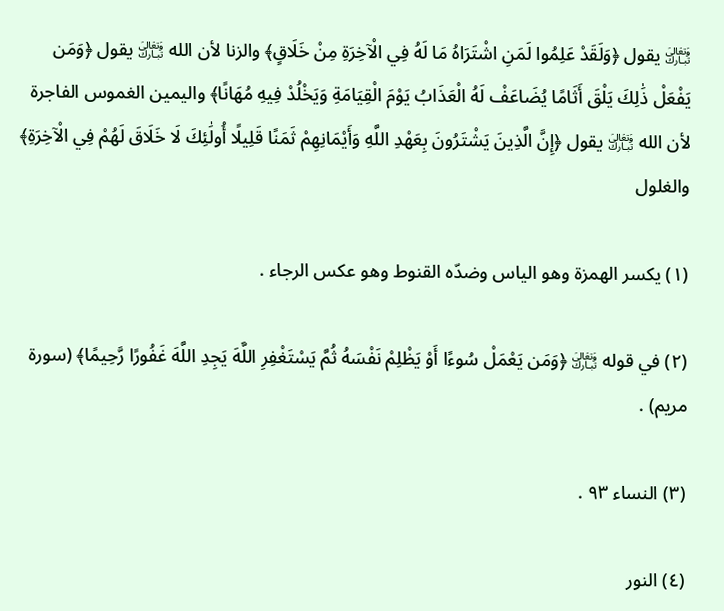﵎ يقول ﴿وَلَقَدْ عَلِمُوا لَمَنِ اشْتَرَاهُ مَا لَهُ فِي الْآخِرَةِ مِنْ خَلَاقٍ﴾ والزنا لأن الله ﵎ يقول ﴿وَمَن يَفْعَلْ ذَٰلِكَ يَلْقَ أَثَامًا يُضَاعَفْ لَهُ الْعَذَابُ يَوْمَ الْقِيَامَةِ وَيَخْلُدْ فِيهِ مُهَانًا﴾ واليمين الغموس الفاجرة لأن الله ﵎ يقول ﴿إِنَّ الَّذِينَ يَشْتَرُونَ بِعَهْدِ اللَّهِ وَأَيْمَانِهِمْ ثَمَنًا قَلِيلًا أُولَٰئِكَ لَا خَلَاقَ لَهُمْ فِي الْآخِرَةِ﴾ والغلول

(١) يكسر الهمزة وهو الياس وضدّه القنوط وهو عكس الرجاء .

(٢) في قوله ﵎ ﴿وَمَن يَعْمَلْ سُوءًا أَوْ يَظْلِمْ نَفْسَهُ ثُمَّ يَسْتَغْفِرِ اللَّهَ يَجِدِ اللَّهَ غَفُورًا رَّحِيمًا﴾ (سورة مريم) .

(٣) النساء ٩٣ .

(٤) النور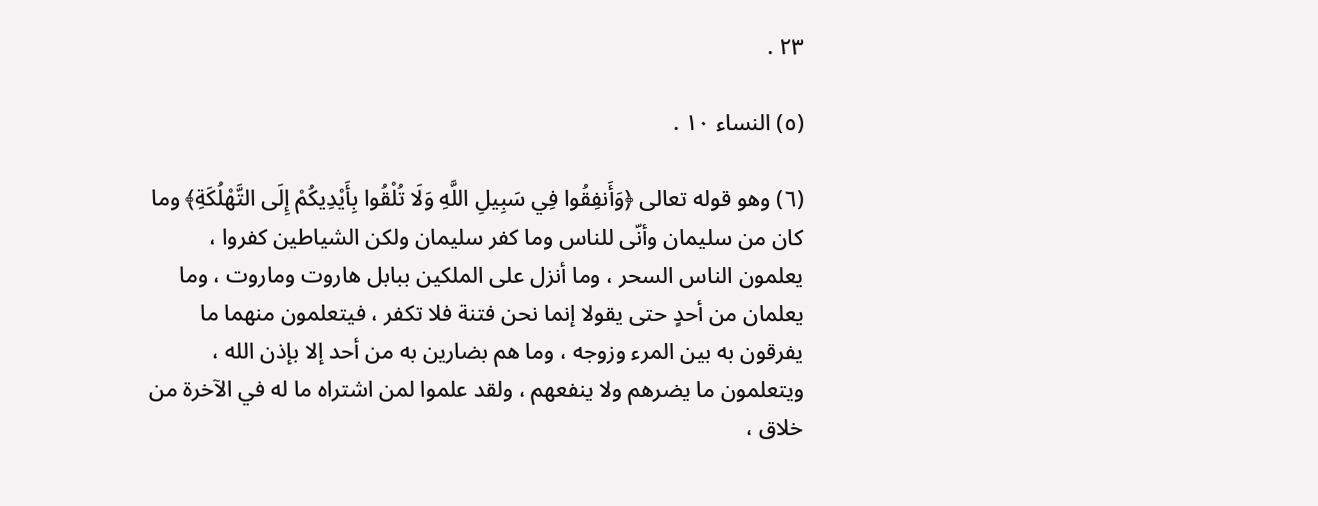٢٣ .

(٥) النساء ١٠ .

(٦) وهو قوله تعالى ﴿وَأَنفِقُوا فِي سَبِيلِ اللَّهِ وَلَا تُلْقُوا بِأَيْدِيكُمْ إِلَى التَّهْلُكَةِ﴾ وما كان من سليمان وأنّى للناس وما كفر سليمان ولكن الشياطين كفروا ، يعلمون الناس السحر ، وما أنزل على الملكين ببابل هاروت وماروت ، وما يعلمان من أحدٍ حتى يقولا إنما نحن فتنة فلا تكفر ، فيتعلمون منهما ما يفرقون به بين المرء وزوجه ، وما هم بضارين به من أحد إلا بإذن الله ، ويتعلمون ما يضرهم ولا ينفعهم ، ولقد علموا لمن اشتراه ما له في الآخرة من خلاق ،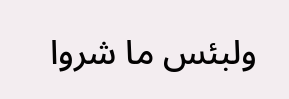ولبئس ما شروا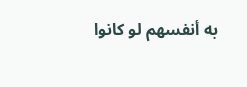به أنفسهم لو كانوا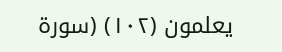يعلمون (١٠٢) (سورة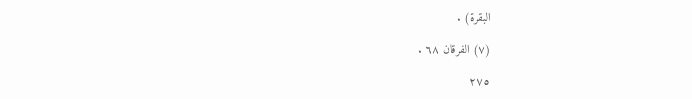البقرة) .

(٧) الفرقان ٦٨ .

٢٧٥